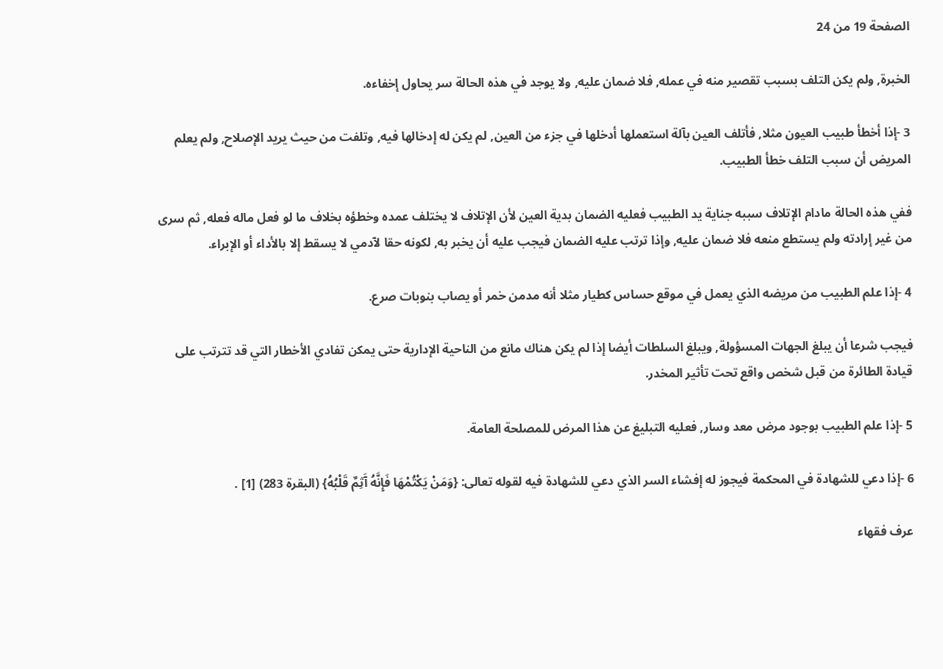الصفحة 19 من 24

الخبرة, ولم يكن التلف بسبب تقصير منه في عمله, فلا ضمان عليه, ولا يوجد في هذه الحالة سر يحاول إخفاءه.

3 -إذا أخطأ طبيب العيون مثلا, فأتلف العين بآلة استعملها أدخلها في جزء من العين, لم يكن له إدخالها فيه, وتلفت من حيث يريد الإصلاح, ولم يعلم المريض أن سبب التلف خطأ الطبيب.

ففي هذه الحالة مادام الإتلاف سببه جناية يد الطبيب فعليه الضمان بدية العين لأن الإتلاف لا يختلف عمده وخطؤه بخلاف ما لو فعل ماله فعله, ثم سرى من غير إرادته ولم يستطع منعه فلا ضمان عليه, وإذا ترتب عليه الضمان فيجب عليه أن يخبر به, لكونه حقا لآدمي لا يسقط إلا بالأداء أو الإبراء.

4 -إذا علم الطبيب من مريضه الذي يعمل في موقع حساس كطيار مثلا أنه مدمن خمر أو يصاب بنوبات صرع.

فيجب شرعا أن يبلغ الجهات المسؤولة, ويبلغ السلطات أيضا إذا لم يكن هناك مانع من الناحية الإدارية حتى يمكن تفادي الأخطار التي قد تترتب على قيادة الطائرة من قبل شخص واقع تحت تأثير المخدر.

5 -إذا علم الطبيب بوجود مرض معد وسار, فعليه التبليغ عن هذا المرض للمصلحة العامة.

6 -إذا دعي للشهادة في المحكمة فيجوز له إفشاء السر الذي دعي للشهادة فيه لقوله تعالى: {وَمَنْ يَكْتُمْهَا فَإِنَّهُ آَثِمٌ قَلْبُهُ} (البقرة 283) [1] .

عرف فقهاء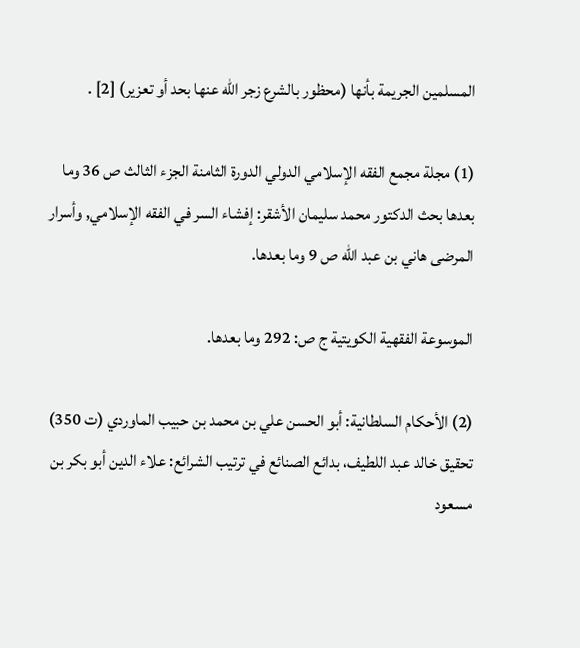المسلمين الجريمة بأنها (محظور بالشرع زجر الله عنها بحد أو تعزير) [2] .

(1) مجلة مجمع الفقه الإسلامي الدولي الدورة الثامنة الجزء الثالث ص 36 وما بعدها بحث الدكتور محمد سليمان الأشقر: إفشاء السر في الفقه الإسلامي, وأسرار المرضى هاني بن عبد الله ص 9 وما بعدها.

الموسوعة الفقهية الكويتية ج ص: 292 وما بعدها.

(2) الأحكام السلطانية: أبو الحسن علي بن محمد بن حبيب الماوردي (ت 350) تحقيق خالد عبد اللطيف، بدائع الصنائع في ترتيب الشرائع: علاء الدين أبو بكر بن مسعود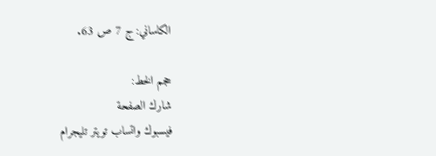الكاساني: ج 7 ص 63.

حجم الخط:
شارك الصفحة
فيسبوك واتساب تويتر تليجرام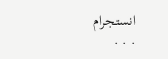انستجرام
. . .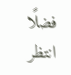فضلًا انتظر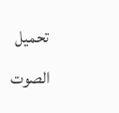تحميل الصوت